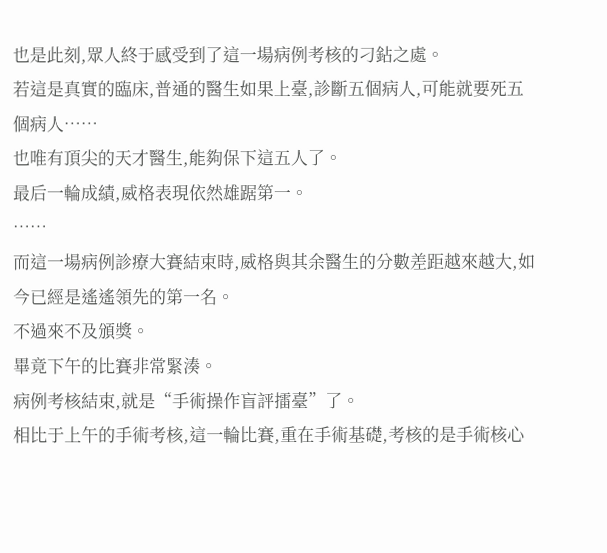也是此刻,眾人終于感受到了這一場病例考核的刁鉆之處。
若這是真實的臨床,普通的醫生如果上臺,診斷五個病人,可能就要死五個病人……
也唯有頂尖的天才醫生,能夠保下這五人了。
最后一輪成績,威格表現依然雄踞第一。
……
而這一場病例診療大賽結束時,威格與其余醫生的分數差距越來越大,如今已經是遙遙領先的第一名。
不過來不及頒獎。
畢竟下午的比賽非常緊湊。
病例考核結束,就是“手術操作盲評擂臺”了。
相比于上午的手術考核,這一輪比賽,重在手術基礎,考核的是手術核心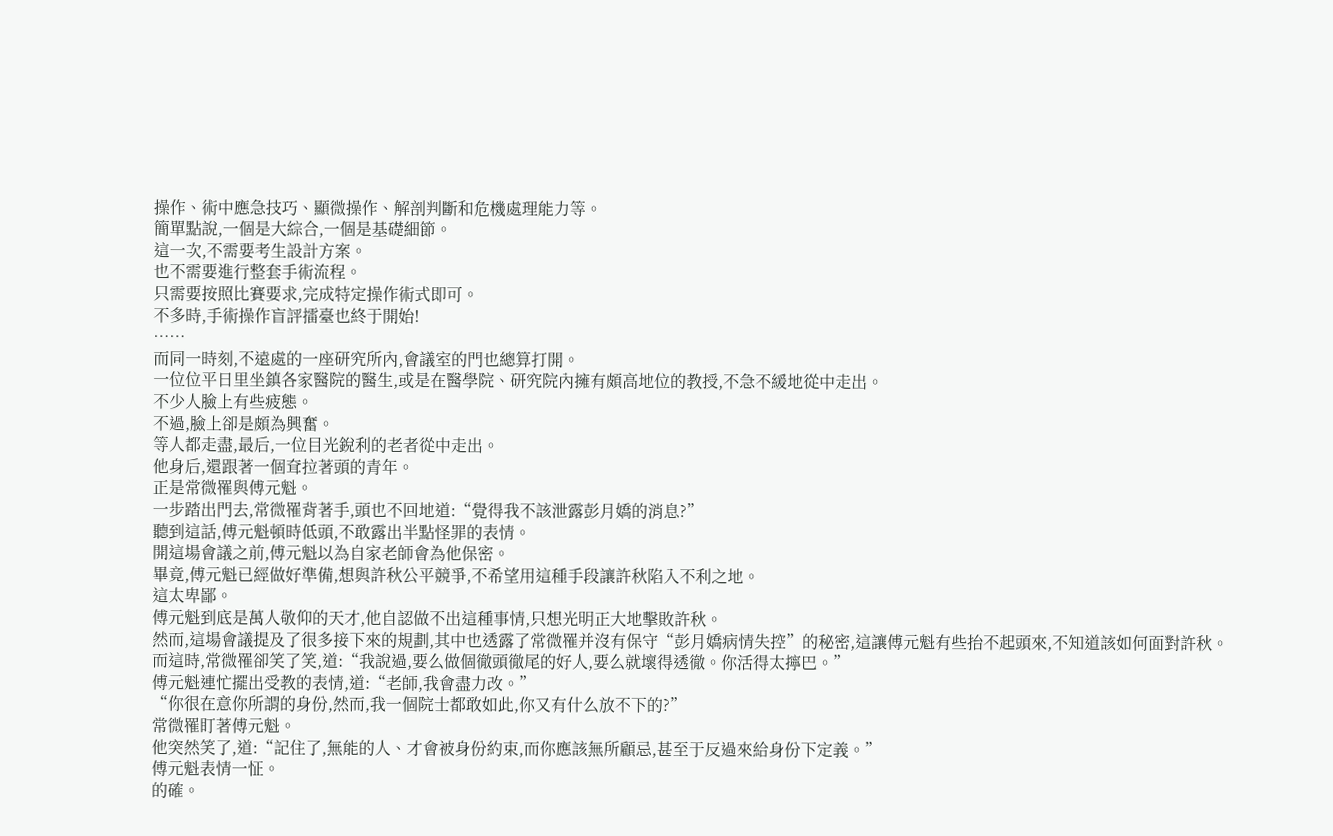操作、術中應急技巧、顯微操作、解剖判斷和危機處理能力等。
簡單點說,一個是大綜合,一個是基礎細節。
這一次,不需要考生設計方案。
也不需要進行整套手術流程。
只需要按照比賽要求,完成特定操作術式即可。
不多時,手術操作盲評擂臺也終于開始!
……
而同一時刻,不遠處的一座研究所內,會議室的門也總算打開。
一位位平日里坐鎮各家醫院的醫生,或是在醫學院、研究院內擁有頗高地位的教授,不急不緩地從中走出。
不少人臉上有些疲態。
不過,臉上卻是頗為興奮。
等人都走盡,最后,一位目光銳利的老者從中走出。
他身后,還跟著一個耷拉著頭的青年。
正是常微罹與傅元魁。
一步踏出門去,常微罹背著手,頭也不回地道:“覺得我不該泄露彭月嬌的消息?”
聽到這話,傅元魁頓時低頭,不敢露出半點怪罪的表情。
開這場會議之前,傅元魁以為自家老師會為他保密。
畢竟,傅元魁已經做好準備,想與許秋公平競爭,不希望用這種手段讓許秋陷入不利之地。
這太卑鄙。
傅元魁到底是萬人敬仰的天才,他自認做不出這種事情,只想光明正大地擊敗許秋。
然而,這場會議提及了很多接下來的規劃,其中也透露了常微罹并沒有保守“彭月嬌病情失控”的秘密,這讓傅元魁有些抬不起頭來,不知道該如何面對許秋。
而這時,常微罹卻笑了笑,道:“我說過,要么做個徹頭徹尾的好人,要么就壞得透徹。你活得太擰巴。”
傅元魁連忙擺出受教的表情,道:“老師,我會盡力改。”
“你很在意你所謂的身份,然而,我一個院士都敢如此,你又有什么放不下的?”
常微罹盯著傅元魁。
他突然笑了,道:“記住了,無能的人、才會被身份約束,而你應該無所顧忌,甚至于反過來給身份下定義。”
傅元魁表情一怔。
的確。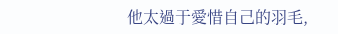他太過于愛惜自己的羽毛,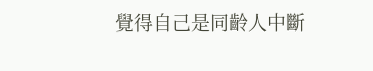覺得自己是同齡人中斷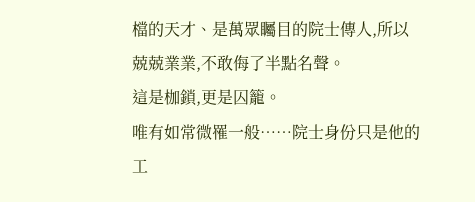檔的天才、是萬眾矚目的院士傳人,所以兢兢業業,不敢侮了半點名聲。
這是枷鎖,更是囚籠。
唯有如常微罹一般……院士身份只是他的工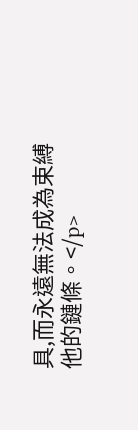具,而永遠無法成為束縛他的鏈條。</p>